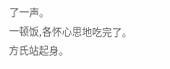了一声。
一顿饭,各怀心思地吃完了。
方氏站起身。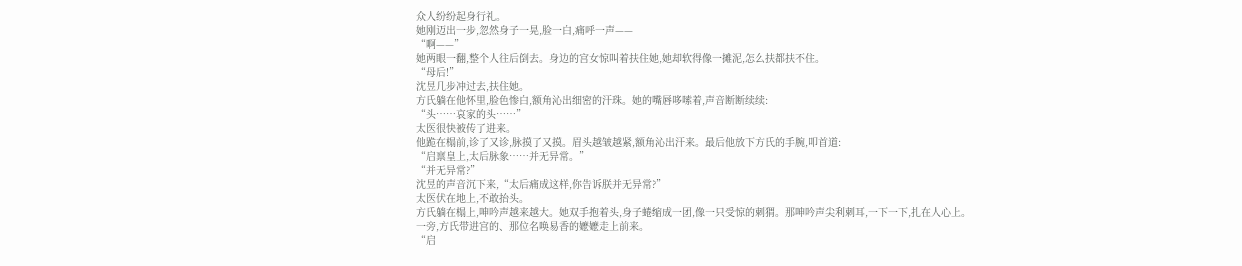众人纷纷起身行礼。
她刚迈出一步,忽然身子一晃,脸一白,痛呼一声——
“啊——”
她两眼一翻,整个人往后倒去。身边的宫女惊叫着扶住她,她却软得像一摊泥,怎么扶都扶不住。
“母后!”
沈昱几步冲过去,扶住她。
方氏躺在他怀里,脸色惨白,额角沁出细密的汗珠。她的嘴唇哆嗦着,声音断断续续:
“头……哀家的头……”
太医很快被传了进来。
他跪在榻前,诊了又诊,脉摸了又摸。眉头越皱越紧,额角沁出汗来。最后他放下方氏的手腕,叩首道:
“启禀皇上,太后脉象……并无异常。”
“并无异常?”
沈昱的声音沉下来,“太后痛成这样,你告诉朕并无异常?”
太医伏在地上,不敢抬头。
方氏躺在榻上,呻吟声越来越大。她双手抱着头,身子蜷缩成一团,像一只受惊的刺猬。那呻吟声尖利刺耳,一下一下,扎在人心上。
一旁,方氏带进宫的、那位名唤易香的嬷嬷走上前来。
“启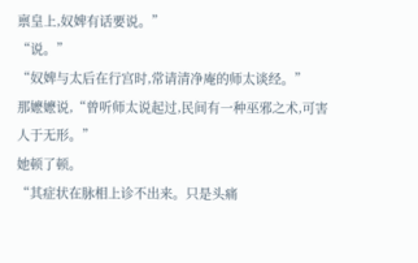禀皇上,奴婢有话要说。”
“说。”
“奴婢与太后在行宫时,常请清净庵的师太谈经。”
那嬷嬷说,“曾听师太说起过,民间有一种巫邪之术,可害人于无形。”
她顿了顿。
“其症状在脉相上诊不出来。只是头痛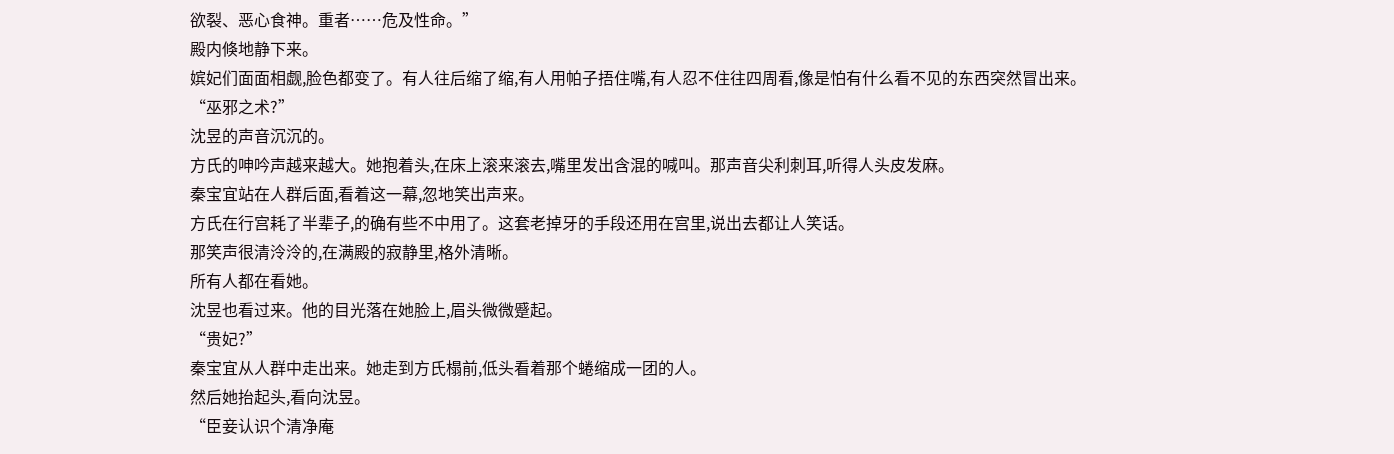欲裂、恶心食神。重者……危及性命。”
殿内倏地静下来。
嫔妃们面面相觑,脸色都变了。有人往后缩了缩,有人用帕子捂住嘴,有人忍不住往四周看,像是怕有什么看不见的东西突然冒出来。
“巫邪之术?”
沈昱的声音沉沉的。
方氏的呻吟声越来越大。她抱着头,在床上滚来滚去,嘴里发出含混的喊叫。那声音尖利刺耳,听得人头皮发麻。
秦宝宜站在人群后面,看着这一幕,忽地笑出声来。
方氏在行宫耗了半辈子,的确有些不中用了。这套老掉牙的手段还用在宫里,说出去都让人笑话。
那笑声很清泠泠的,在满殿的寂静里,格外清晰。
所有人都在看她。
沈昱也看过来。他的目光落在她脸上,眉头微微蹙起。
“贵妃?”
秦宝宜从人群中走出来。她走到方氏榻前,低头看着那个蜷缩成一团的人。
然后她抬起头,看向沈昱。
“臣妾认识个清净庵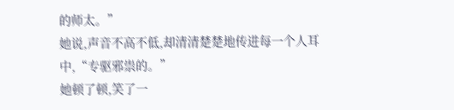的师太。”
她说,声音不高不低,却清清楚楚地传进每一个人耳中,“专驱邪祟的。”
她顿了顿,笑了一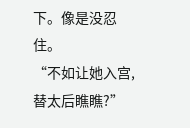下。像是没忍住。
“不如让她入宫,替太后瞧瞧?”